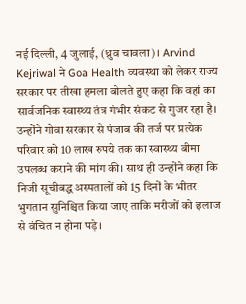नई दिल्ली, 4 जुलाई, (ध्रुव चावला)। Arvind Kejriwal ने Goa Health व्यवस्था को लेकर राज्य सरकार पर तीखा हमला बोलते हुए कहा कि वहां का सार्वजनिक स्वास्थ्य तंत्र गंभीर संकट से गुजर रहा है। उन्होंने गोवा सरकार से पंजाब की तर्ज पर प्रत्येक परिवार को 10 लाख रुपये तक का स्वास्थ्य बीमा उपलब्ध कराने की मांग की। साथ ही उन्होंने कहा कि निजी सूचीबद्ध अस्पतालों को 15 दिनों के भीतर भुगतान सुनिश्चित किया जाए ताकि मरीजों को इलाज से वंचित न होना पड़े।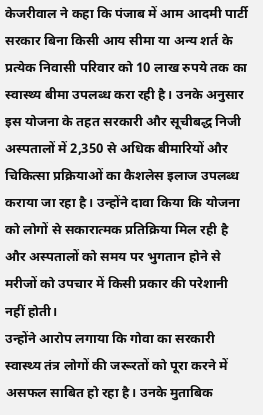केजरीवाल ने कहा कि पंजाब में आम आदमी पार्टी सरकार बिना किसी आय सीमा या अन्य शर्त के प्रत्येक निवासी परिवार को 10 लाख रुपये तक का स्वास्थ्य बीमा उपलब्ध करा रही है। उनके अनुसार इस योजना के तहत सरकारी और सूचीबद्ध निजी अस्पतालों में 2,350 से अधिक बीमारियों और चिकित्सा प्रक्रियाओं का कैशलेस इलाज उपलब्ध कराया जा रहा है। उन्होंने दावा किया कि योजना को लोगों से सकारात्मक प्रतिक्रिया मिल रही है और अस्पतालों को समय पर भुगतान होने से मरीजों को उपचार में किसी प्रकार की परेशानी नहीं होती।
उन्होंने आरोप लगाया कि गोवा का सरकारी स्वास्थ्य तंत्र लोगों की जरूरतों को पूरा करने में असफल साबित हो रहा है। उनके मुताबिक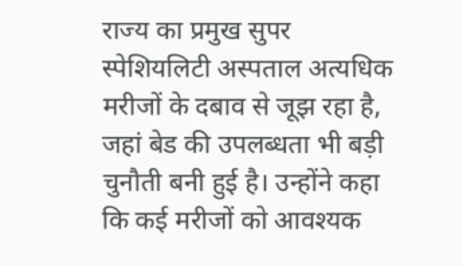राज्य का प्रमुख सुपर स्पेशियलिटी अस्पताल अत्यधिक मरीजों के दबाव से जूझ रहा है, जहां बेड की उपलब्धता भी बड़ी चुनौती बनी हुई है। उन्होंने कहा कि कई मरीजों को आवश्यक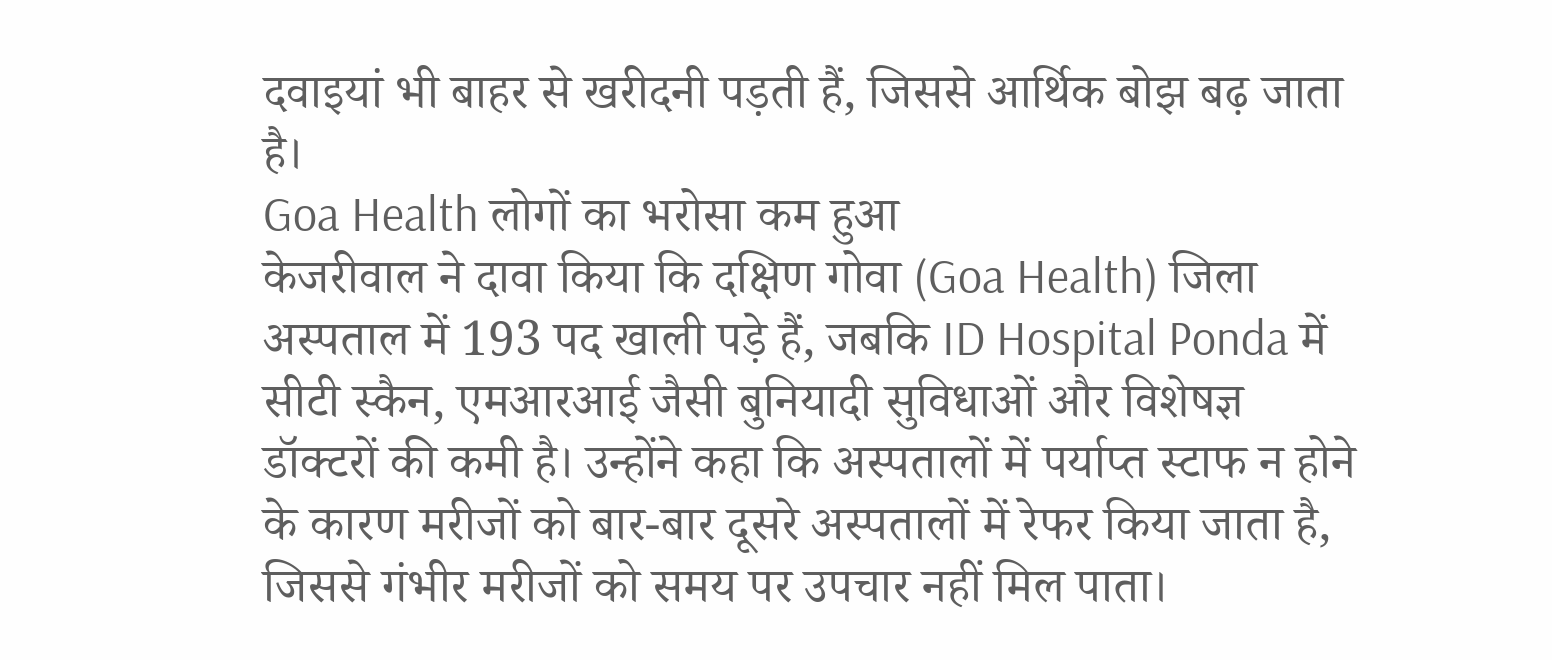दवाइयां भी बाहर से खरीदनी पड़ती हैं, जिससे आर्थिक बोझ बढ़ जाता है।
Goa Health लोगों का भरोसा कम हुआ
केजरीवाल ने दावा किया कि दक्षिण गोवा (Goa Health) जिला अस्पताल में 193 पद खाली पड़े हैं, जबकि ID Hospital Ponda में सीटी स्कैन, एमआरआई जैसी बुनियादी सुविधाओं और विशेषज्ञ डॉक्टरों की कमी है। उन्होंने कहा कि अस्पतालों में पर्याप्त स्टाफ न होने के कारण मरीजों को बार-बार दूसरे अस्पतालों में रेफर किया जाता है, जिससे गंभीर मरीजों को समय पर उपचार नहीं मिल पाता।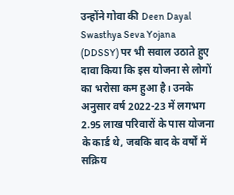उन्होंने गोवा की Deen Dayal Swasthya Seva Yojana (DDSSY) पर भी सवाल उठाते हुए दावा किया कि इस योजना से लोगों का भरोसा कम हुआ है। उनके अनुसार वर्ष 2022-23 में लगभग 2.95 लाख परिवारों के पास योजना के कार्ड थे, जबकि बाद के वर्षों में सक्रिय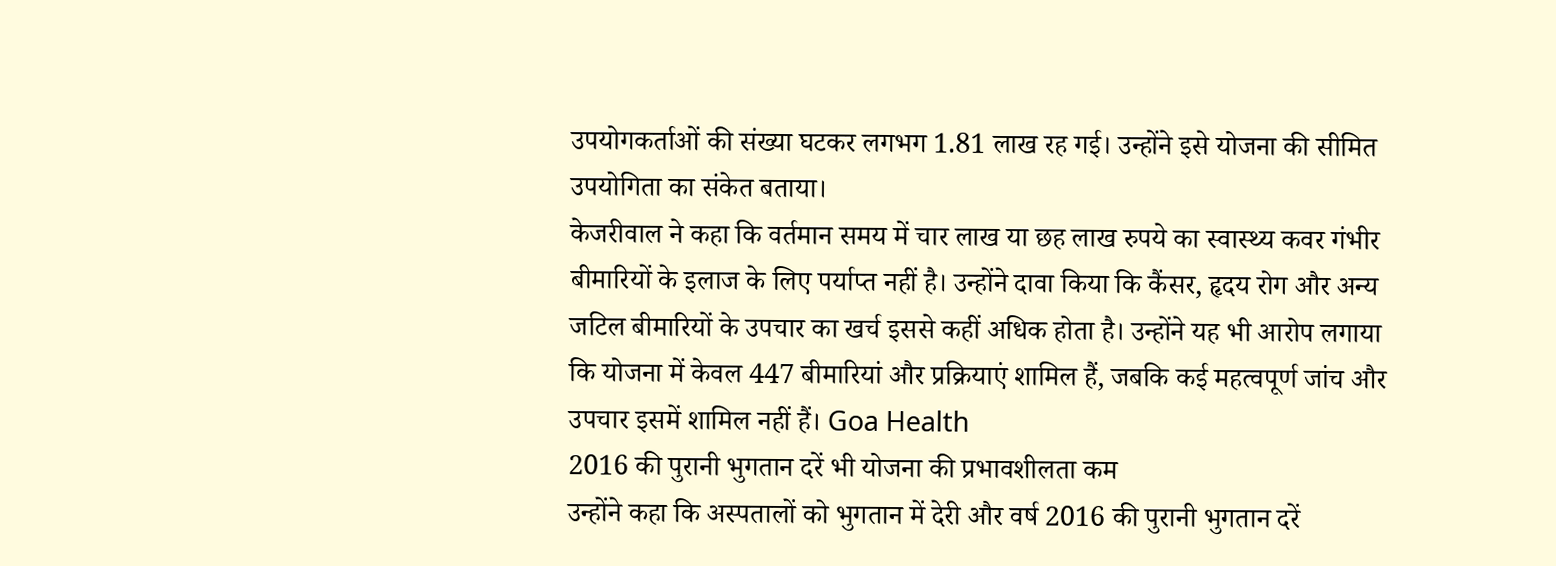उपयोगकर्ताओं की संख्या घटकर लगभग 1.81 लाख रह गई। उन्होंने इसे योजना की सीमित उपयोगिता का संकेत बताया।
केजरीवाल ने कहा कि वर्तमान समय में चार लाख या छह लाख रुपये का स्वास्थ्य कवर गंभीर बीमारियों के इलाज के लिए पर्याप्त नहीं है। उन्होंने दावा किया कि कैंसर, हृदय रोग और अन्य जटिल बीमारियों के उपचार का खर्च इससे कहीं अधिक होता है। उन्होंने यह भी आरोप लगाया कि योजना में केवल 447 बीमारियां और प्रक्रियाएं शामिल हैं, जबकि कई महत्वपूर्ण जांच और उपचार इसमें शामिल नहीं हैं। Goa Health
2016 की पुरानी भुगतान दरें भी योजना की प्रभावशीलता कम
उन्होंने कहा कि अस्पतालों को भुगतान में देरी और वर्ष 2016 की पुरानी भुगतान दरें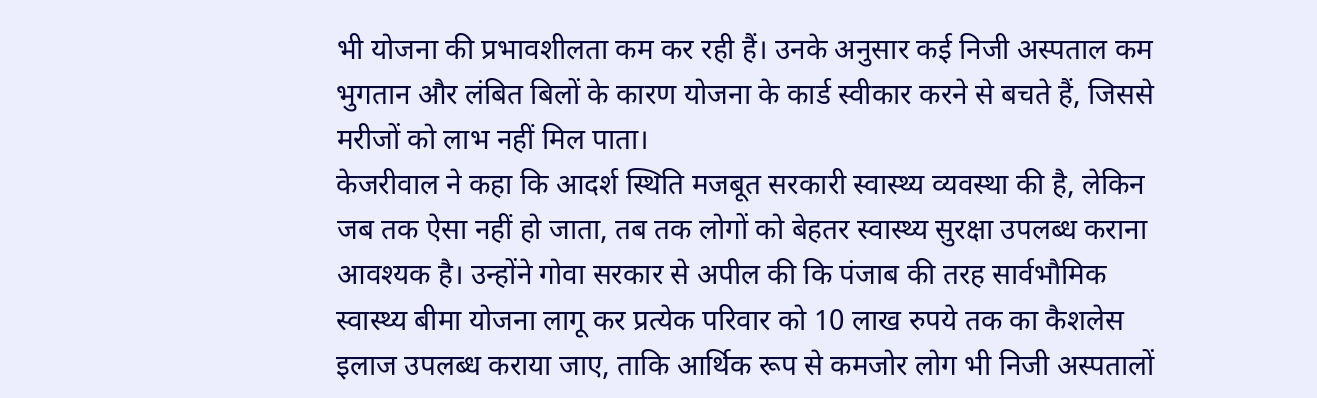भी योजना की प्रभावशीलता कम कर रही हैं। उनके अनुसार कई निजी अस्पताल कम भुगतान और लंबित बिलों के कारण योजना के कार्ड स्वीकार करने से बचते हैं, जिससे मरीजों को लाभ नहीं मिल पाता।
केजरीवाल ने कहा कि आदर्श स्थिति मजबूत सरकारी स्वास्थ्य व्यवस्था की है, लेकिन जब तक ऐसा नहीं हो जाता, तब तक लोगों को बेहतर स्वास्थ्य सुरक्षा उपलब्ध कराना आवश्यक है। उन्होंने गोवा सरकार से अपील की कि पंजाब की तरह सार्वभौमिक स्वास्थ्य बीमा योजना लागू कर प्रत्येक परिवार को 10 लाख रुपये तक का कैशलेस इलाज उपलब्ध कराया जाए, ताकि आर्थिक रूप से कमजोर लोग भी निजी अस्पतालों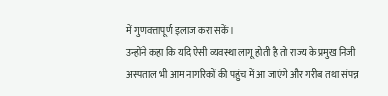में गुणवत्तापूर्ण इलाज करा सकें।
उन्होंने कहा कि यदि ऐसी व्यवस्था लागू होती है तो राज्य के प्रमुख निजी अस्पताल भी आम नागरिकों की पहुंच में आ जाएंगे और गरीब तथा संपन्न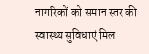नागरिकों को समान स्तर की स्वास्थ्य सुविधाएं मिल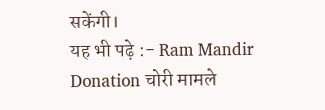सकेंगी।
यह भी पढ़े :- Ram Mandir Donation चोरी मामले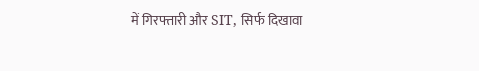में गिरफ्तारी और SIT, सिर्फ दिखावा